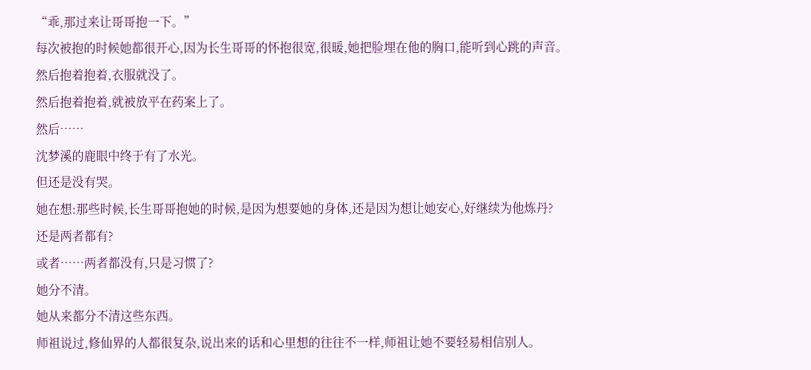“乖,那过来让哥哥抱一下。”
每次被抱的时候她都很开心,因为长生哥哥的怀抱很宽,很暖,她把脸埋在他的胸口,能听到心跳的声音。
然后抱着抱着,衣服就没了。
然后抱着抱着,就被放平在药案上了。
然后……
沈梦溪的鹿眼中终于有了水光。
但还是没有哭。
她在想:那些时候,长生哥哥抱她的时候,是因为想要她的身体,还是因为想让她安心,好继续为他炼丹?
还是两者都有?
或者……两者都没有,只是习惯了?
她分不清。
她从来都分不清这些东西。
师祖说过,修仙界的人都很复杂,说出来的话和心里想的往往不一样,师祖让她不要轻易相信别人。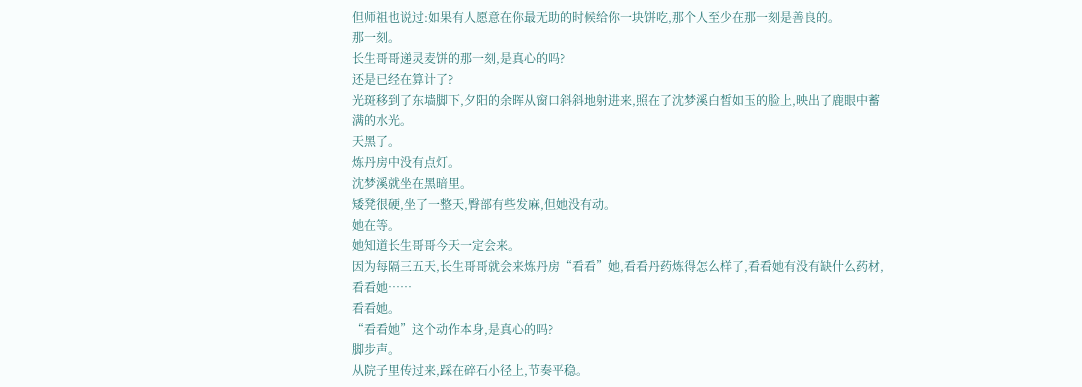但师祖也说过:如果有人愿意在你最无助的时候给你一块饼吃,那个人至少在那一刻是善良的。
那一刻。
长生哥哥递灵麦饼的那一刻,是真心的吗?
还是已经在算计了?
光斑移到了东墙脚下,夕阳的余晖从窗口斜斜地射进来,照在了沈梦溪白皙如玉的脸上,映出了鹿眼中蓄满的水光。
天黑了。
炼丹房中没有点灯。
沈梦溪就坐在黑暗里。
矮凳很硬,坐了一整天,臀部有些发麻,但她没有动。
她在等。
她知道长生哥哥今天一定会来。
因为每隔三五天,长生哥哥就会来炼丹房“看看”她,看看丹药炼得怎么样了,看看她有没有缺什么药材,看看她……
看看她。
“看看她”这个动作本身,是真心的吗?
脚步声。
从院子里传过来,踩在碎石小径上,节奏平稳。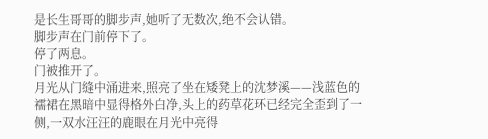是长生哥哥的脚步声,她听了无数次,绝不会认错。
脚步声在门前停下了。
停了两息。
门被推开了。
月光从门缝中涌进来,照亮了坐在矮凳上的沈梦溪——浅蓝色的襦裙在黑暗中显得格外白净,头上的药草花环已经完全歪到了一侧,一双水汪汪的鹿眼在月光中亮得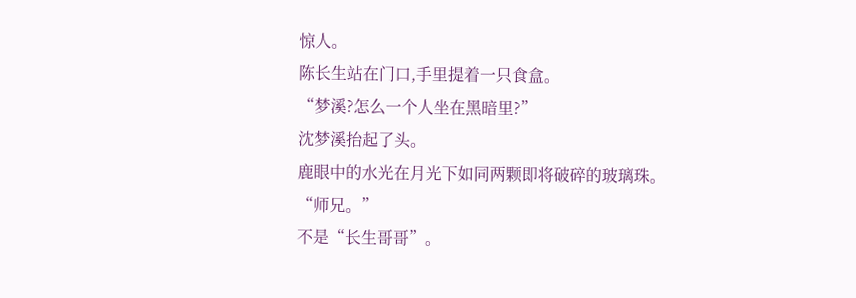惊人。
陈长生站在门口,手里提着一只食盒。
“梦溪?怎么一个人坐在黑暗里?”
沈梦溪抬起了头。
鹿眼中的水光在月光下如同两颗即将破碎的玻璃珠。
“师兄。”
不是“长生哥哥”。